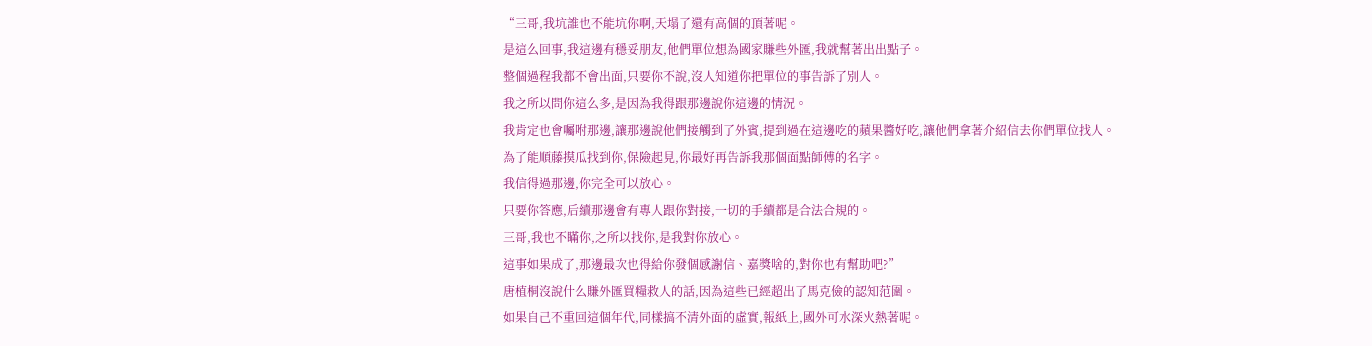“三哥,我坑誰也不能坑你啊,天塌了還有高個的頂著呢。
是這么回事,我這邊有穩妥朋友,他們單位想為國家賺些外匯,我就幫著出出點子。
整個過程我都不會出面,只要你不說,沒人知道你把單位的事告訴了別人。
我之所以問你這么多,是因為我得跟那邊說你這邊的情況。
我肯定也會囑咐那邊,讓那邊說他們接觸到了外賓,提到過在這邊吃的蘋果醬好吃,讓他們拿著介紹信去你們單位找人。
為了能順藤摸瓜找到你,保險起見,你最好再告訴我那個面點師傅的名字。
我信得過那邊,你完全可以放心。
只要你答應,后續那邊會有專人跟你對接,一切的手續都是合法合規的。
三哥,我也不瞞你,之所以找你,是我對你放心。
這事如果成了,那邊最次也得給你發個感謝信、嘉獎啥的,對你也有幫助吧?”
唐植桐沒說什么賺外匯買糧救人的話,因為這些已經超出了馬克儉的認知范圍。
如果自己不重回這個年代,同樣搞不清外面的虛實,報紙上,國外可水深火熱著呢。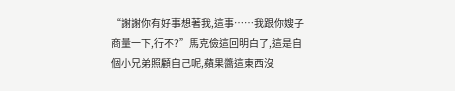“謝謝你有好事想著我,這事……我跟你嫂子商量一下,行不?”馬克儉這回明白了,這是自個小兄弟照顧自己呢,蘋果醬這東西沒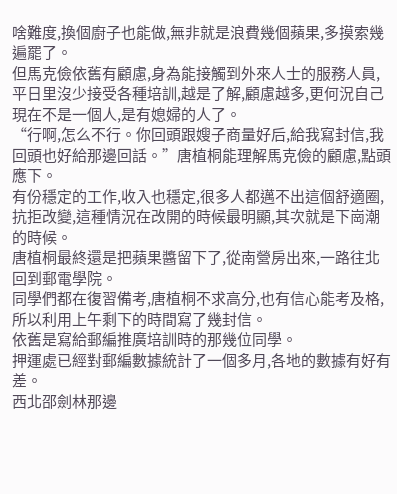啥難度,換個廚子也能做,無非就是浪費幾個蘋果,多摸索幾遍罷了。
但馬克儉依舊有顧慮,身為能接觸到外來人士的服務人員,平日里沒少接受各種培訓,越是了解,顧慮越多,更何況自己現在不是一個人,是有媳婦的人了。
“行啊,怎么不行。你回頭跟嫂子商量好后,給我寫封信,我回頭也好給那邊回話。”唐植桐能理解馬克儉的顧慮,點頭應下。
有份穩定的工作,收入也穩定,很多人都邁不出這個舒適圈,抗拒改變,這種情況在改開的時候最明顯,其次就是下崗潮的時候。
唐植桐最終還是把蘋果醬留下了,從南營房出來,一路往北回到郵電學院。
同學們都在復習備考,唐植桐不求高分,也有信心能考及格,所以利用上午剩下的時間寫了幾封信。
依舊是寫給郵編推廣培訓時的那幾位同學。
押運處已經對郵編數據統計了一個多月,各地的數據有好有差。
西北邵劍林那邊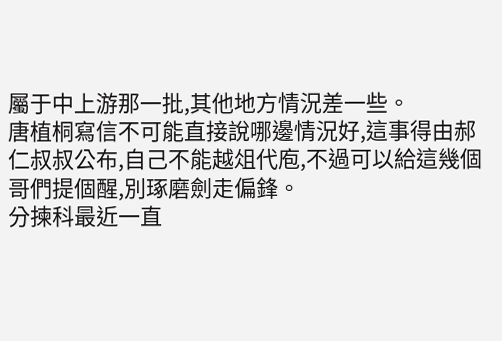屬于中上游那一批,其他地方情況差一些。
唐植桐寫信不可能直接說哪邊情況好,這事得由郝仁叔叔公布,自己不能越俎代庖,不過可以給這幾個哥們提個醒,別琢磨劍走偏鋒。
分揀科最近一直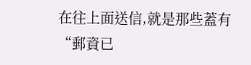在往上面送信,就是那些蓋有“郵資已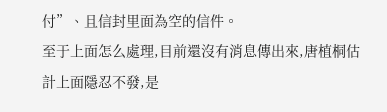付”、且信封里面為空的信件。
至于上面怎么處理,目前還沒有消息傳出來,唐植桐估計上面隱忍不發,是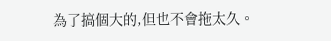為了搞個大的,但也不會拖太久。